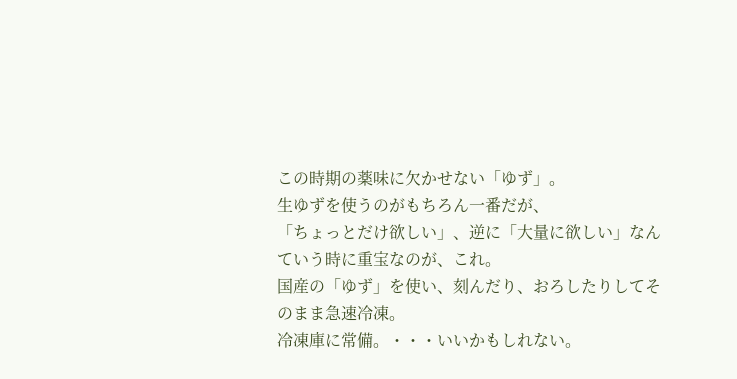この時期の薬味に欠かせない「ゆず」。
生ゆずを使うのがもちろん一番だが、
「ちょっとだけ欲しい」、逆に「大量に欲しい」なんていう時に重宝なのが、これ。
国産の「ゆず」を使い、刻んだり、おろしたりしてそのまま急速冷凍。
冷凍庫に常備。・・・いいかもしれない。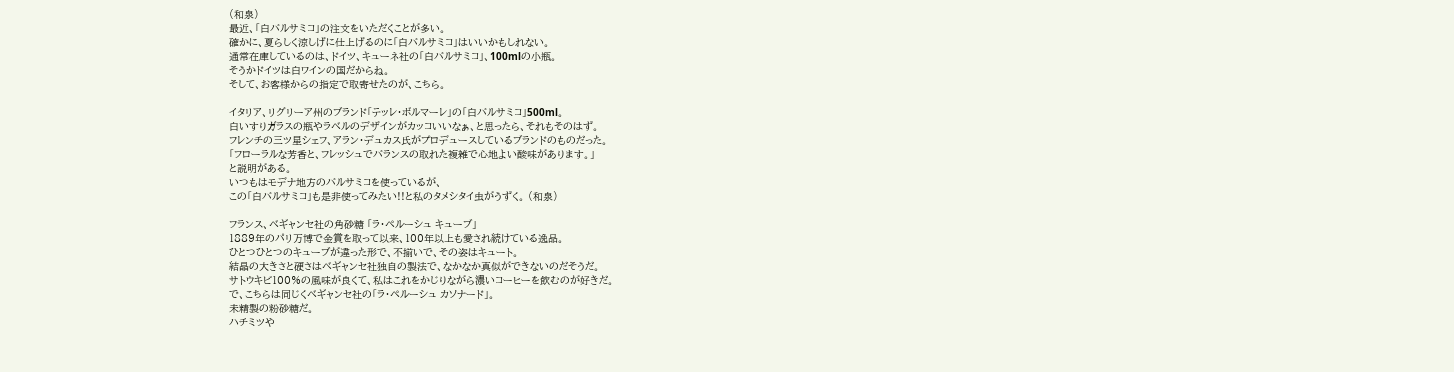(和泉)
最近、「白バルサミコ」の注文をいただくことが多い。
確かに、夏らしく涼しげに仕上げるのに「白バルサミコ」はいいかもしれない。
通常在庫しているのは、ドイツ、キューネ社の「白バルサミコ」、100mlの小瓶。
そうかドイツは白ワインの国だからね。
そして、お客様からの指定で取寄せたのが、こちら。

イタリア、リグリーア州のブランド「テッレ・ボルマーレ」の「白バルサミコ」500ml。
白いすりガラスの瓶やラベルのデザインがカッコいいなぁ、と思ったら、それもそのはず。
フレンチの三ツ星シェフ、アラン・デュカス氏がプロデュースしているブランドのものだった。
「フローラルな芳香と、フレッシュでバランスの取れた複雑で心地よい酸味があります。」
と説明がある。
いつもはモデナ地方のバルサミコを使っているが、
この「白バルサミコ」も是非使ってみたい!!と私のタメシタイ虫がうずく。 (和泉)

フランス、ベギャンセ社の角砂糖 「ラ・ペルーシュ キューブ」
1889年のパリ万博で金賞を取って以来、100年以上も愛され続けている逸品。
ひとつひとつのキューブが違った形で、不揃いで、その姿はキュート。
結晶の大きさと硬さはベギャンセ社独自の製法で、なかなか真似ができないのだそうだ。
サトウキビ100%の風味が良くて、私はこれをかじりながら濃いコーヒーを飲むのが好きだ。
で、こちらは同じくベギャンセ社の「ラ・ペルーシュ カソナード」。
未精製の粉砂糖だ。
ハチミツや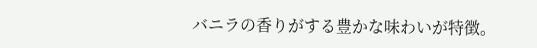バニラの香りがする豊かな味わいが特徴。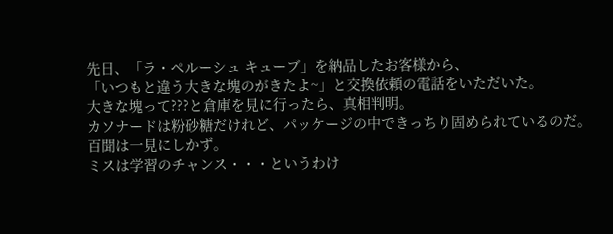先日、「ラ・ペルーシュ キューブ」を納品したお客様から、
「いつもと違う大きな塊のがきたよ~」と交換依頼の電話をいただいた。
大きな塊って???と倉庫を見に行ったら、真相判明。
カソナードは粉砂糖だけれど、パッケージの中できっちり固められているのだ。
百聞は一見にしかず。
ミスは学習のチャンス・・・というわけ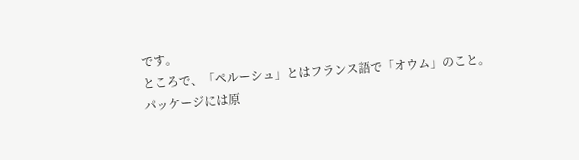です。
ところで、「ペルーシュ」とはフランス語で「オウム」のこと。
パッケージには原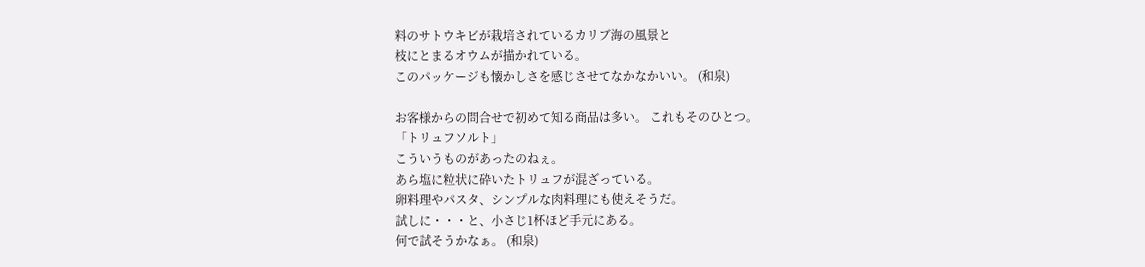料のサトウキビが栽培されているカリブ海の風景と
枝にとまるオウムが描かれている。
このパッケージも懐かしさを感じさせてなかなかいい。 (和泉)

お客様からの問合せで初めて知る商品は多い。 これもそのひとつ。
「トリュフソルト」
こういうものがあったのねぇ。
あら塩に粒状に砕いたトリュフが混ざっている。
卵料理やパスタ、シンプルな肉料理にも使えそうだ。
試しに・・・と、小さじ1杯ほど手元にある。
何で試そうかなぁ。 (和泉)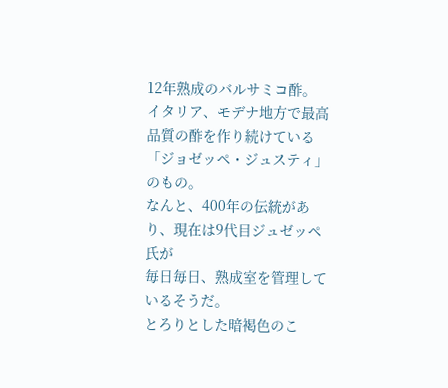12年熟成のバルサミコ酢。
イタリア、モデナ地方で最高品質の酢を作り続けている「ジョゼッペ・ジュスティ」のもの。
なんと、400年の伝統があり、現在は9代目ジュゼッペ氏が
毎日毎日、熟成室を管理しているそうだ。
とろりとした暗褐色のこ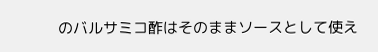のバルサミコ酢はそのままソースとして使え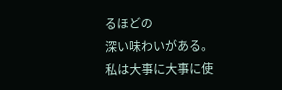るほどの
深い味わいがある。
私は大事に大事に使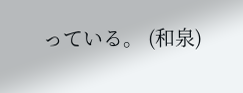っている。 (和泉)